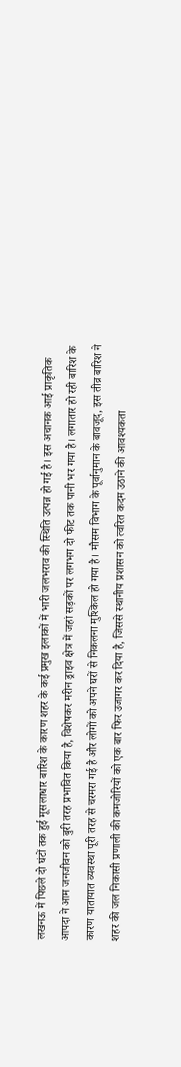लखनऊ में पिछले दो घंटों तक हुई मूसलाधार बारिश के कारण शहर के कई प्रमुख इलाकों में भारी जलभराव की स्थिति उत्पन्न हो गई है। इस अचानक आई प्राकृतिक आपदा ने आम जनजीवन को बुरी तरह प्रभावित किया है, विशेषकर मरीन ड्राइव क्षेत्र में जहां सड़कों पर लगभग दो फीट तक पानी भर गया है। लगातार हो रही बारिश के कारण यातायात व्यवस्था पूरी तरह से चरमरा गई है और लोगों को अपने घरों से निकलना मुश्किल हो गया है। मौसम विभाग के पूर्वानुमान के बावजूद, इस तीव्र बारिश ने शहर की जल निकासी प्रणाली की कमजोरियों को एक बार फिर उजागर कर दिया है, जिससे स्थानीय प्रशासन को त्वरित कदम उठाने की आवश्यकता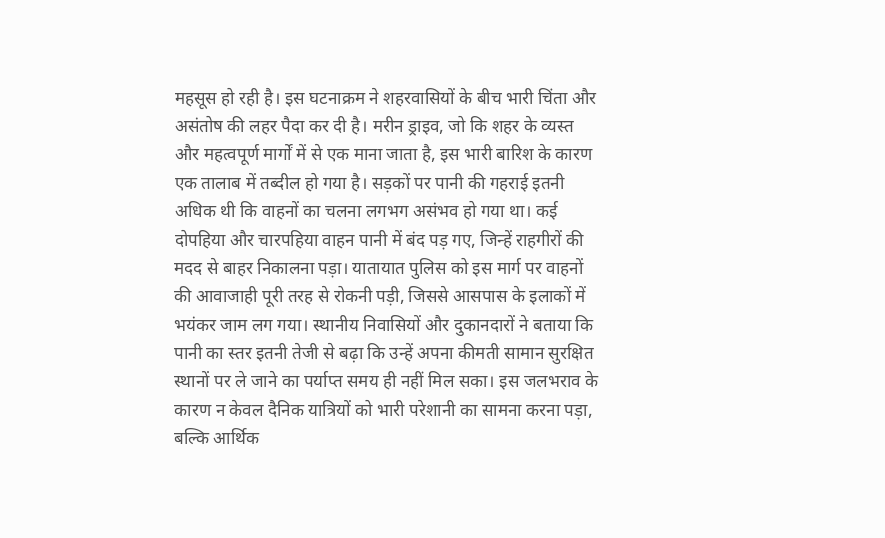महसूस हो रही है। इस घटनाक्रम ने शहरवासियों के बीच भारी चिंता और असंतोष की लहर पैदा कर दी है। मरीन ड्राइव, जो कि शहर के व्यस्त और महत्वपूर्ण मार्गों में से एक माना जाता है, इस भारी बारिश के कारण एक तालाब में तब्दील हो गया है। सड़कों पर पानी की गहराई इतनी अधिक थी कि वाहनों का चलना लगभग असंभव हो गया था। कई दोपहिया और चारपहिया वाहन पानी में बंद पड़ गए, जिन्हें राहगीरों की मदद से बाहर निकालना पड़ा। यातायात पुलिस को इस मार्ग पर वाहनों की आवाजाही पूरी तरह से रोकनी पड़ी, जिससे आसपास के इलाकों में भयंकर जाम लग गया। स्थानीय निवासियों और दुकानदारों ने बताया कि पानी का स्तर इतनी तेजी से बढ़ा कि उन्हें अपना कीमती सामान सुरक्षित स्थानों पर ले जाने का पर्याप्त समय ही नहीं मिल सका। इस जलभराव के कारण न केवल दैनिक यात्रियों को भारी परेशानी का सामना करना पड़ा, बल्कि आर्थिक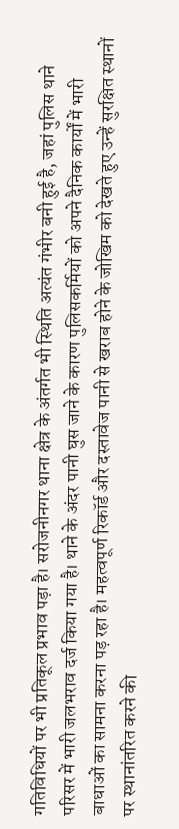गतिविधियों पर भी प्रतिकूल प्रभाव पड़ा है। सरोजनीनगर थाना क्षेत्र के अंतर्गत भी स्थिति अत्यंत गंभीर बनी हुई है, जहां पुलिस थाने परिसर में भारी जलभराव दर्ज किया गया है। थाने के अंदर पानी घुस जाने के कारण पुलिसकर्मियों को अपने दैनिक कार्यों में भारी बाधाओं का सामना करना पड़ रहा है। महत्वपूर्ण रिकॉर्ड और दस्तावेज पानी से खराब होने के जोखिम को देखते हुए उन्हें सुरक्षित स्थानों पर स्थानांतरित करने की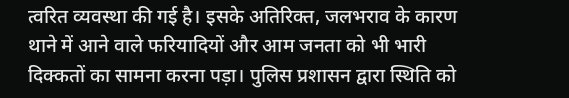त्वरित व्यवस्था की गई है। इसके अतिरिक्त, जलभराव के कारण थाने में आने वाले फरियादियों और आम जनता को भी भारी दिक्कतों का सामना करना पड़ा। पुलिस प्रशासन द्वारा स्थिति को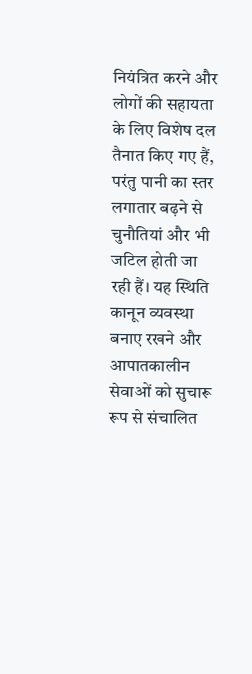नियंत्रित करने और लोगों की सहायता के लिए विशेष दल तैनात किए गए हैं, परंतु पानी का स्तर लगातार बढ़ने से चुनौतियां और भी जटिल होती जा रही हैं। यह स्थिति कानून व्यवस्था बनाए रखने और आपातकालीन सेवाओं को सुचारू रूप से संचालित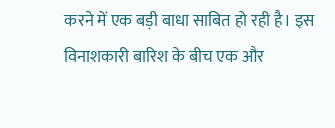करने में एक बड़ी बाधा साबित हो रही है। इस विनाशकारी बारिश के बीच एक और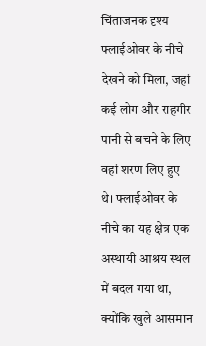चिंताजनक दृश्य फ्लाईओवर के नीचे देखने को मिला, जहां कई लोग और राहगीर पानी से बचने के लिए वहां शरण लिए हुए थे। फ्लाईओवर के नीचे का यह क्षेत्र एक अस्थायी आश्रय स्थल में बदल गया था, क्योंकि खुले आसमान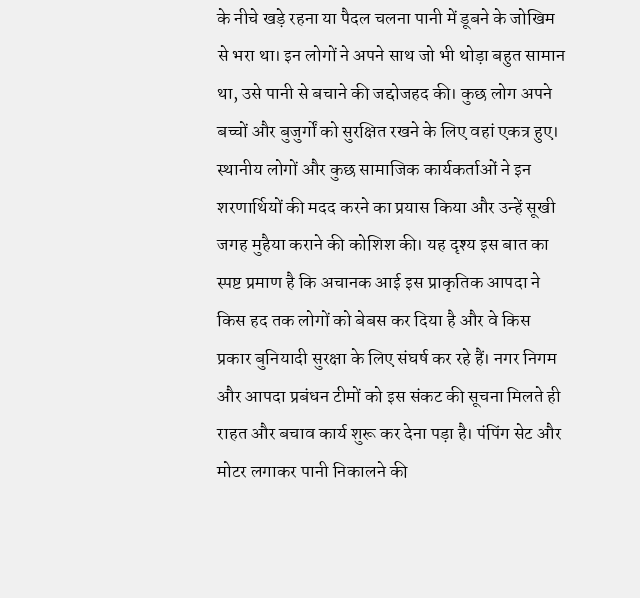के नीचे खड़े रहना या पैदल चलना पानी में डूबने के जोखिम से भरा था। इन लोगों ने अपने साथ जो भी थोड़ा बहुत सामान था, उसे पानी से बचाने की जद्दोजहद की। कुछ लोग अपने बच्चों और बुजुर्गों को सुरक्षित रखने के लिए वहां एकत्र हुए। स्थानीय लोगों और कुछ सामाजिक कार्यकर्ताओं ने इन शरणार्थियों की मदद करने का प्रयास किया और उन्हें सूखी जगह मुहैया कराने की कोशिश की। यह दृश्य इस बात का स्पष्ट प्रमाण है कि अचानक आई इस प्राकृतिक आपदा ने किस हद तक लोगों को बेबस कर दिया है और वे किस प्रकार बुनियादी सुरक्षा के लिए संघर्ष कर रहे हैं। नगर निगम और आपदा प्रबंधन टीमों को इस संकट की सूचना मिलते ही राहत और बचाव कार्य शुरू कर देना पड़ा है। पंपिंग सेट और मोटर लगाकर पानी निकालने की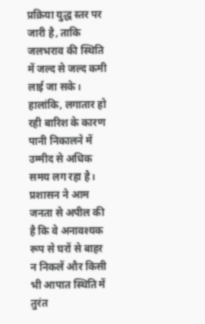प्रक्रिया युद्ध स्तर पर जारी है, ताकि जलभराव की स्थिति में जल्द से जल्द कमी लाई जा सके। हालांकि, लगातार हो रही बारिश के कारण पानी निकालने में उम्मीद से अधिक समय लग रहा है। प्रशासन ने आम जनता से अपील की है कि वे अनावश्यक रूप से घरों से बाहर न निकलें और किसी भी आपात स्थिति में तुरंत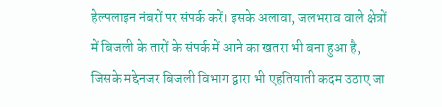हेल्पलाइन नंबरों पर संपर्क करें। इसके अलावा, जलभराव वाले क्षेत्रों में बिजली के तारों के संपर्क में आने का खतरा भी बना हुआ है, जिसके मद्देनजर बिजली विभाग द्वारा भी एहतियाती कदम उठाए जा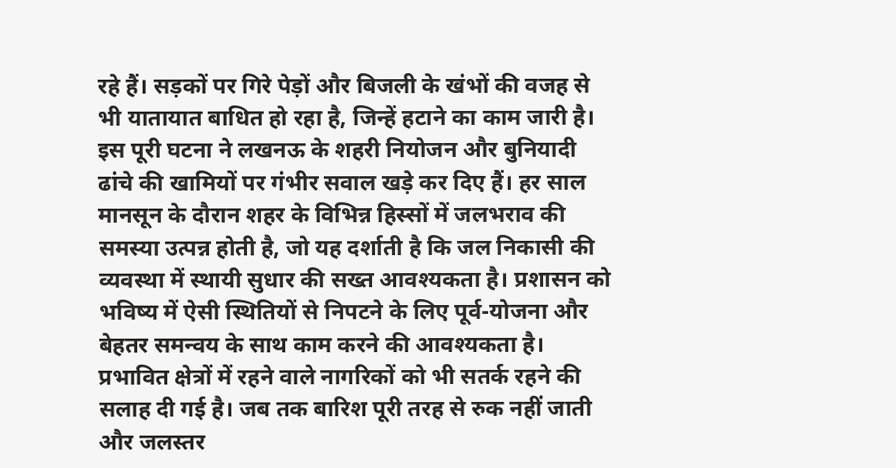रहे हैं। सड़कों पर गिरे पेड़ों और बिजली के खंभों की वजह से भी यातायात बाधित हो रहा है, जिन्हें हटाने का काम जारी है। इस पूरी घटना ने लखनऊ के शहरी नियोजन और बुनियादी ढांचे की खामियों पर गंभीर सवाल खड़े कर दिए हैं। हर साल मानसून के दौरान शहर के विभिन्न हिस्सों में जलभराव की समस्या उत्पन्न होती है, जो यह दर्शाती है कि जल निकासी की व्यवस्था में स्थायी सुधार की सख्त आवश्यकता है। प्रशासन को भविष्य में ऐसी स्थितियों से निपटने के लिए पूर्व-योजना और बेहतर समन्वय के साथ काम करने की आवश्यकता है। प्रभावित क्षेत्रों में रहने वाले नागरिकों को भी सतर्क रहने की सलाह दी गई है। जब तक बारिश पूरी तरह से रुक नहीं जाती और जलस्तर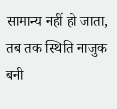सामान्य नहीं हो जाता, तब तक स्थिति नाजुक बनी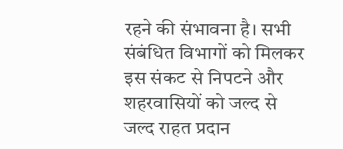रहने की संभावना है। सभी संबंधित विभागों को मिलकर इस संकट से निपटने और शहरवासियों को जल्द से जल्द राहत प्रदान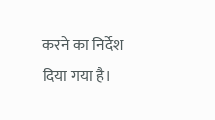करने का निर्देश दिया गया है।